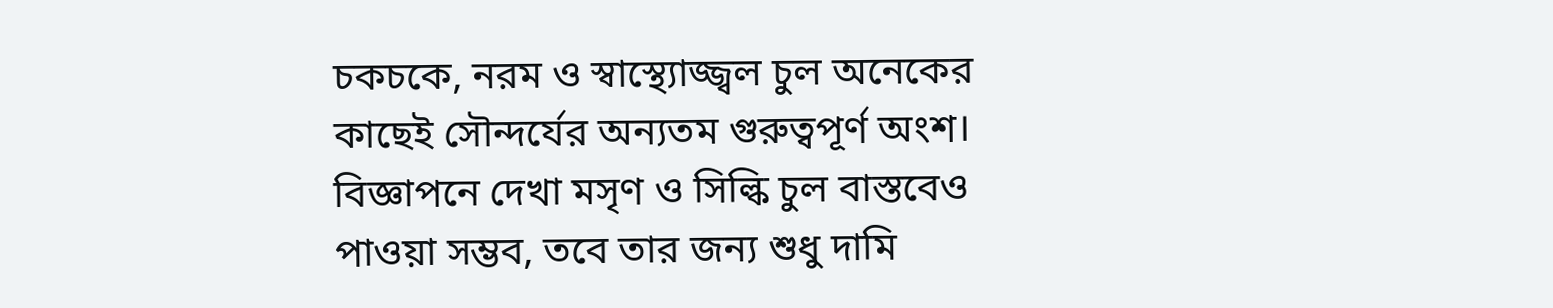চকচকে, নরম ও স্বাস্থ্যোজ্জ্বল চুল অনেকের কাছেই সৌন্দর্যের অন্যতম গুরুত্বপূর্ণ অংশ। বিজ্ঞাপনে দেখা মসৃণ ও সিল্কি চুল বাস্তবেও পাওয়া সম্ভব, তবে তার জন্য শুধু দামি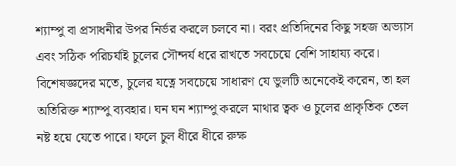শ্যাম্পু বা প্রসাধনীর উপর নির্ভর করলে চলবে না। বরং প্রতিদিনের কিছু সহজ অভ্যাস এবং সঠিক পরিচর্যাই চুলের সৌন্দর্য ধরে রাখতে সবচেয়ে বেশি সাহায্য করে।
বিশেষজ্ঞদের মতে, চুলের যত্নে সবচেয়ে সাধারণ যে ভুলটি অনেকেই করেন, তা হল অতিরিক্ত শ্যাম্পু ব্যবহার। ঘন ঘন শ্যাম্পু করলে মাথার ত্বক ও চুলের প্রাকৃতিক তেল নষ্ট হয়ে যেতে পারে। ফলে চুল ধীরে ধীরে রুক্ষ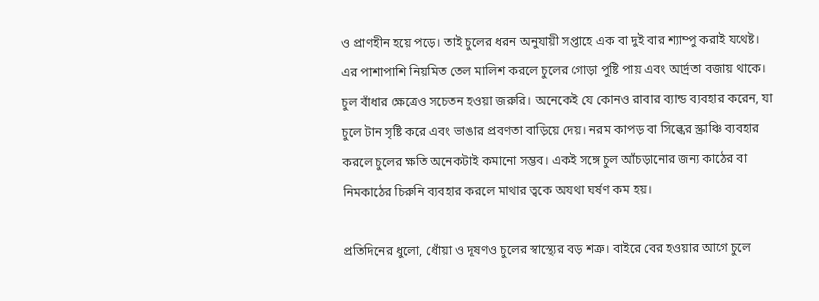ও প্রাণহীন হয়ে পড়ে। তাই চুলের ধরন অনুযায়ী সপ্তাহে এক বা দুই বার শ্যাম্পু করাই যথেষ্ট। এর পাশাপাশি নিয়মিত তেল মালিশ করলে চুলের গোড়া পুষ্টি পায় এবং আর্দ্রতা বজায় থাকে।
চুল বাঁধার ক্ষেত্রেও সচেতন হওয়া জরুরি। অনেকেই যে কোনও রাবার ব্যান্ড ব্যবহার করেন, যা চুলে টান সৃষ্টি করে এবং ভাঙার প্রবণতা বাড়িয়ে দেয়। নরম কাপড় বা সিল্কের স্ক্রাঞ্চি ব্যবহার করলে চুলের ক্ষতি অনেকটাই কমানো সম্ভব। একই সঙ্গে চুল আঁচড়ানোর জন্য কাঠের বা নিমকাঠের চিরুনি ব্যবহার করলে মাথার ত্বকে অযথা ঘর্ষণ কম হয়।

প্রতিদিনের ধুলো, ধোঁয়া ও দূষণও চুলের স্বাস্থ্যের বড় শত্রু। বাইরে বের হওয়ার আগে চুলে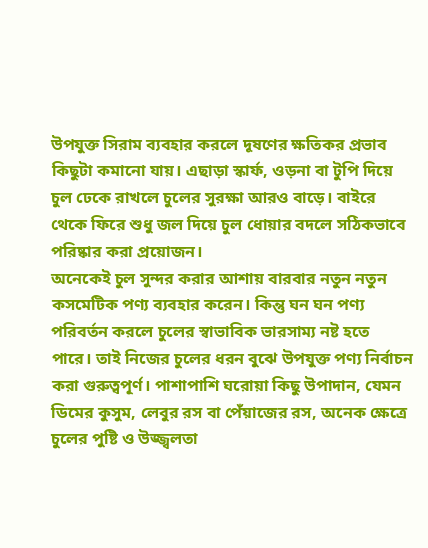উপযুক্ত সিরাম ব্যবহার করলে দূষণের ক্ষতিকর প্রভাব কিছুটা কমানো যায়। এছাড়া স্কার্ফ, ওড়না বা টুপি দিয়ে চুল ঢেকে রাখলে চুলের সুরক্ষা আরও বাড়ে। বাইরে থেকে ফিরে শুধু জল দিয়ে চুল ধোয়ার বদলে সঠিকভাবে পরিষ্কার করা প্রয়োজন।
অনেকেই চুল সুন্দর করার আশায় বারবার নতুন নতুন কসমেটিক পণ্য ব্যবহার করেন। কিন্তু ঘন ঘন পণ্য পরিবর্তন করলে চুলের স্বাভাবিক ভারসাম্য নষ্ট হতে পারে। তাই নিজের চুলের ধরন বুঝে উপযুক্ত পণ্য নির্বাচন করা গুরুত্বপূর্ণ। পাশাপাশি ঘরোয়া কিছু উপাদান, যেমন ডিমের কুসুম, লেবুর রস বা পেঁয়াজের রস, অনেক ক্ষেত্রে চুলের পুষ্টি ও উজ্জ্বলতা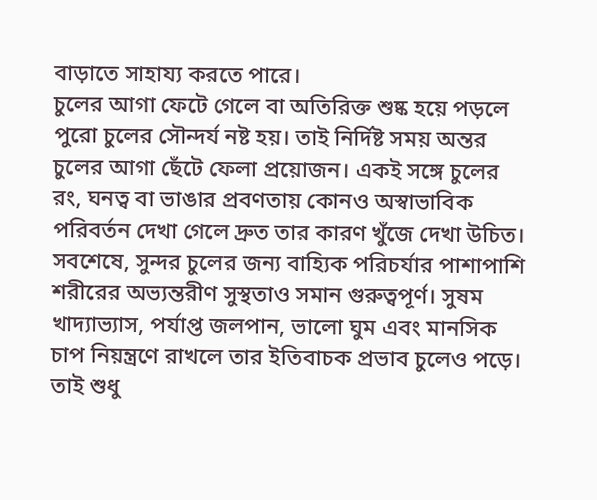বাড়াতে সাহায্য করতে পারে।
চুলের আগা ফেটে গেলে বা অতিরিক্ত শুষ্ক হয়ে পড়লে পুরো চুলের সৌন্দর্য নষ্ট হয়। তাই নির্দিষ্ট সময় অন্তর চুলের আগা ছেঁটে ফেলা প্রয়োজন। একই সঙ্গে চুলের রং, ঘনত্ব বা ভাঙার প্রবণতায় কোনও অস্বাভাবিক পরিবর্তন দেখা গেলে দ্রুত তার কারণ খুঁজে দেখা উচিত।
সবশেষে, সুন্দর চুলের জন্য বাহ্যিক পরিচর্যার পাশাপাশি শরীরের অভ্যন্তরীণ সুস্থতাও সমান গুরুত্বপূর্ণ। সুষম খাদ্যাভ্যাস, পর্যাপ্ত জলপান, ভালো ঘুম এবং মানসিক চাপ নিয়ন্ত্রণে রাখলে তার ইতিবাচক প্রভাব চুলেও পড়ে। তাই শুধু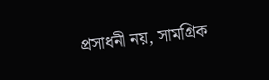প্রসাধনী নয়, সামগ্রিক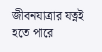জীবনযাত্রার যত্নই হতে পারে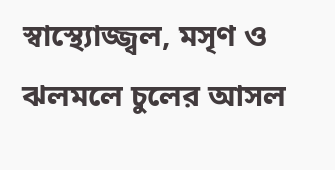স্বাস্থ্যোজ্জ্বল, মসৃণ ও ঝলমলে চুলের আসল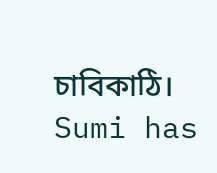চাবিকাঠি।
Sumi has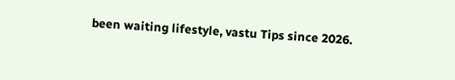been waiting lifestyle, vastu Tips since 2026.